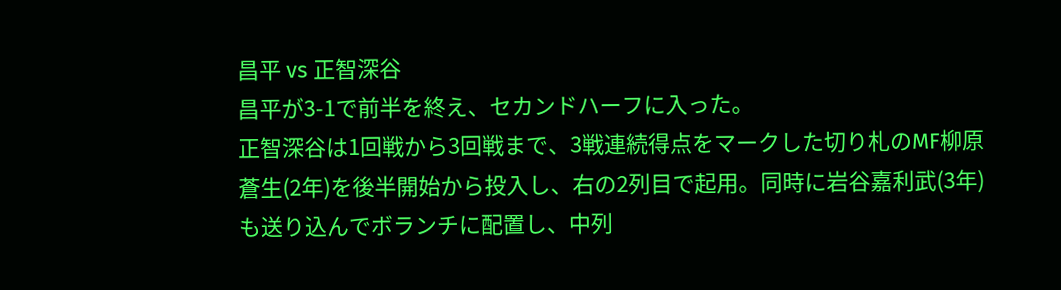昌平 vs 正智深谷
昌平が3-1で前半を終え、セカンドハーフに入った。
正智深谷は1回戦から3回戦まで、3戦連続得点をマークした切り札のMF柳原蒼生(2年)を後半開始から投入し、右の2列目で起用。同時に岩谷嘉利武(3年)も送り込んでボランチに配置し、中列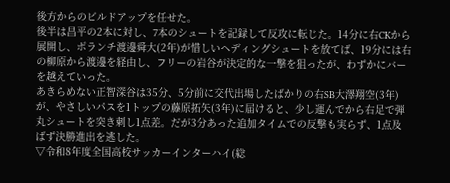後方からのビルドアップを任せた。
後半は昌平の2本に対し、7本のシュートを記録して反攻に転じた。14分に右CKから展開し、ボランチ渡邊舜大(2年)が惜しいヘディングシュートを放てば、19分には右の柳原から渡邊を経由し、フリーの岩谷が決定的な一撃を狙ったが、わずかにバーを越えていった。
あきらめない正智深谷は35分、5分前に交代出場したばかりの右SB大澤翔空(3年)が、やさしいパスを1トップの藤原拓矢(3年)に届けると、少し運んでから右足で弾丸シュートを突き刺し1点差。だが3分あった追加タイムでの反撃も実らず、1点及ばず決勝進出を逃した。
▽令和8年度全国高校サッカーインターハイ(総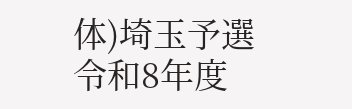体)埼玉予選
令和8年度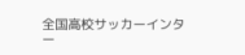全国高校サッカーインター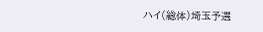ハイ(総体)埼玉予選